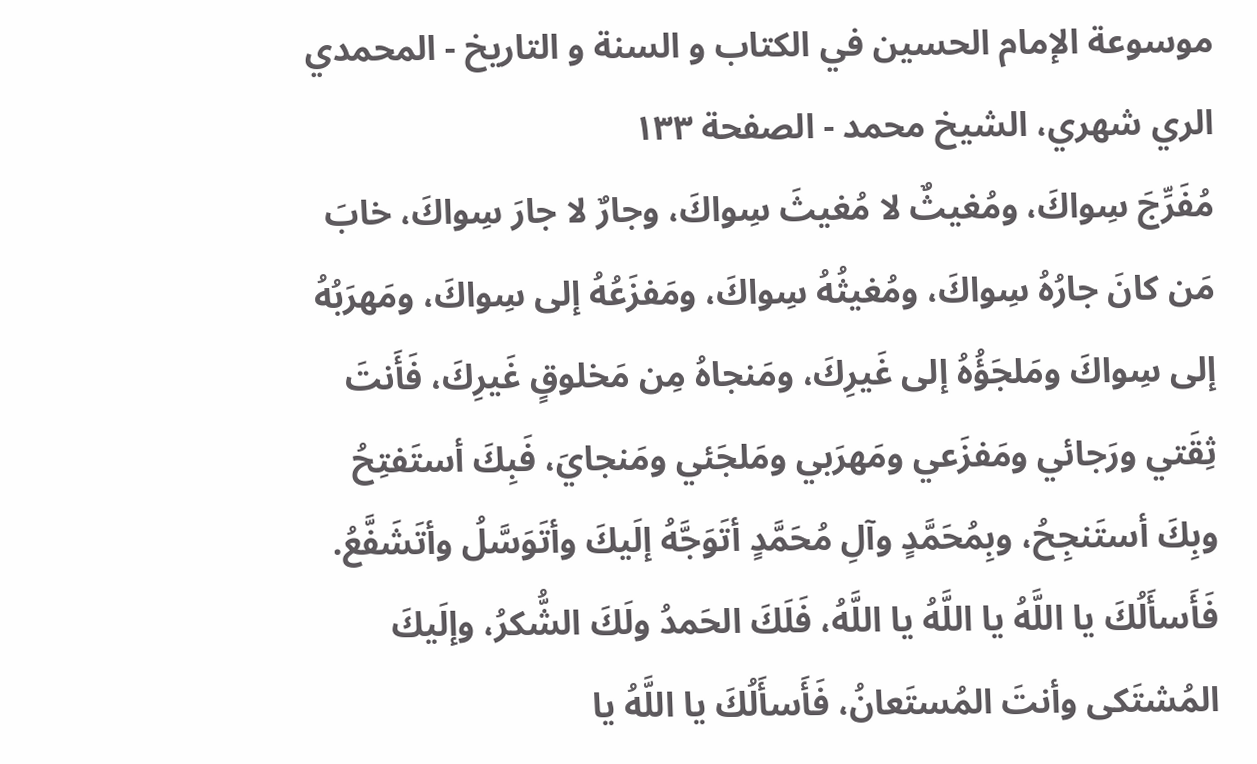موسوعة الإمام الحسين في الكتاب و السنة و التاريخ - المحمدي الري شهري، الشيخ محمد - الصفحة ١٣٣
مُفَرِّجَ سِواكَ، ومُغيثٌ لا مُغيثَ سِواكَ، وجارٌ لا جارَ سِواكَ، خابَ مَن كانَ جارُهُ سِواكَ، ومُغيثُهُ سِواكَ، ومَفزَعُهُ إلى سِواكَ، ومَهرَبُهُ إلى سِواكَ ومَلجَؤُهُ إلى غَيرِكَ، ومَنجاهُ مِن مَخلوقٍ غَيرِكَ، فَأَنتَ ثِقَتي ورَجائي ومَفزَعي ومَهرَبي ومَلجَئي ومَنجايَ، فَبِكَ أستَفتِحُ وبِكَ أستَنجِحُ، وبِمُحَمَّدٍ وآلِ مُحَمَّدٍ أتَوَجَّهُ إلَيكَ وأتَوَسَّلُ وأتَشَفَّعُ.
فَأَسأَلُكَ يا اللَّهُ يا اللَّهُ يا اللَّهُ، فَلَكَ الحَمدُ ولَكَ الشُّكرُ، وإلَيكَ المُشتَكى وأنتَ المُستَعانُ، فَأَسأَلُكَ يا اللَّهُ يا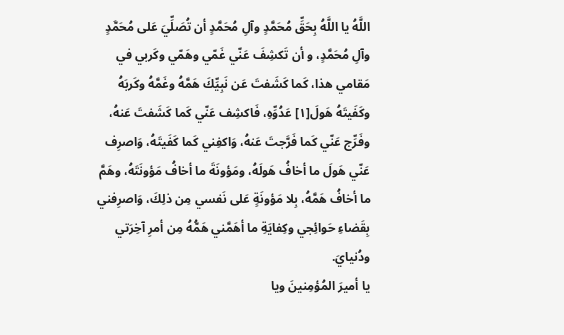اللَّهُ يا اللَّهُ بِحَقِّ مُحَمَّدٍ وآلِ مُحَمَّدٍ أن تُصَلِّيَ عَلى مُحَمَّدٍ وآلِ مُحَمَّدٍ، و أن تَكشِفَ عَنّي غَمّي وهَمّي وكَربي في مَقامي هذا، كَما كَشَفتَ عَن نَبِيِّكَ هَمَّهُ وغَمَّهُ وكَربَهُ وكَفَيتَهُ هَولَ[١] عَدُوِّهِ، فَاكشِف عَنّي كَما كَشَفتَ عَنهُ، وفَرِّج عَنّي كَما فَرَّجتَ عَنهُ، وَاكفِني كَما كَفَيتَهُ، وَاصرِف عَنّي هَولَ ما أخافُ هَولَهُ، ومَؤونَةَ ما أخافُ مَؤونَتَهُ، وهَمَّ ما أخافُ هَمَّهُ، بِلا مَؤونَةٍ عَلى نَفسي مِن ذلِكَ، وَاصرِفني بِقَضاءِ حَوائِجي وكِفايَةِ ما أهَمَّني هَمُّهُ مِن أمرِ آخِرَتي ودُنيايَ.
يا أميرَ المُؤمِنينَ ويا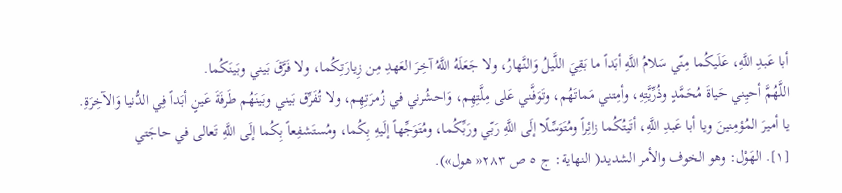أبا عَبدِ اللَّهِ، عَلَيكُما مِنّي سَلامُ اللَّهِ أبَداً ما بَقِيَ اللَّيلُ وَالنَّهارُ، ولا جَعَلَهُ اللَّهُ آخِرَ العَهدِ مِن زِيارَتِكُما، ولا فَرَّقَ بَيني وبَينَكُما.
اللَّهُمَّ أحيِني حَياةَ مُحَمَّدٍ وذُرِّيَّتِهِ، وأمِتني مَماتَهُم، وتَوَفَّني عَلى مِلَّتِهِم، وَاحشُرني في زُمرَتِهِم، ولا تُفَرِّق بَيني وبَينَهُم طَرفَةَ عَينٍ أبَداً فِي الدُّنيا وَالآخِرَةِ.
يا أميرَ المُؤمِنينَ ويا أبا عَبدِ اللَّهِ، أتَيتُكُما زائِراً ومُتَوَسِّلًا إلَى اللَّهِ رَبّي ورَبِّكُما، ومُتَوَجِّهاً إلَيهِ بِكُما، ومُستَشفِعاً بِكُما إلَى اللَّهِ تَعالى في حاجَتي
[١]. الهَوْل: وهو الخوف والأمر الشديد( النهاية: ج ٥ ص ٢٨٣« هول»).